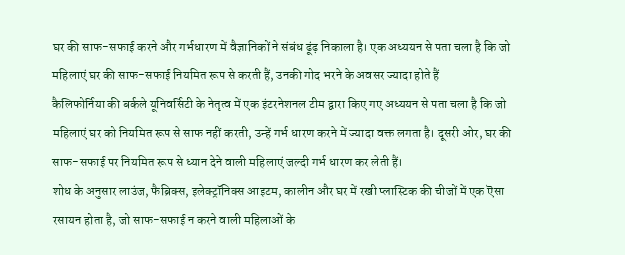घर की साफ-सफाई करने और गर्भधारण में वैज्ञानिकों ने संबंध ढूंढ़ निकाला है। एक अध्ययन से पता चला है कि जो महिलाएं घर की साफ-सफाई नियमित रूप से करती हैं, उनकी गोद भरने के अवसर ज्यादा होते हैं
कैलिफोर्निया की बर्कले यूनिवर्सिटी के नेतृत्व में एक इंटरनेशनल टीम द्वारा किए गए अध्ययन से पता चला है कि जो महिलाएं घर को नियमित रूप से साफ नहीं करती, उन्हें गर्भ धारण करने में ज्यादा वक्त लगता है। दूसरी ओर, घर की साफ-सफाई पर नियमित रूप से ध्यान देने वाली महिलाएं जल्दी गर्भ धारण कर लेती हैं।
शोध के अनुसार लाउंज, फैब्रिक्स, इलेक्ट्रॉनिक्स आइटम, कालीन और घर में रखी प्लास्टिक की चीजों में एक ऎसा रसायन होता है, जो साफ-सफाई न करने वाली महिलाओं के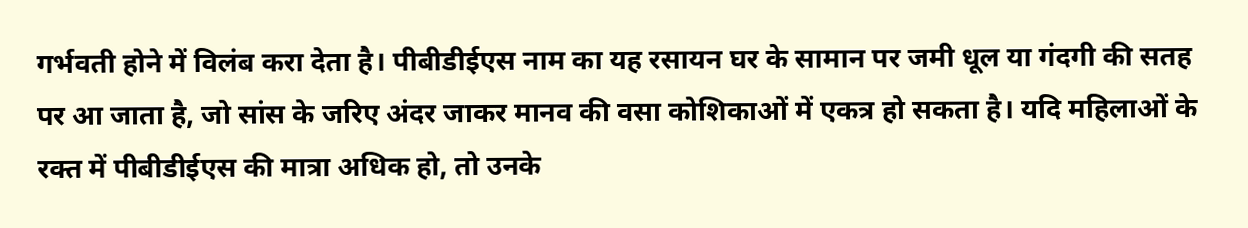गर्भवती होने में विलंब करा देता है। पीबीडीईएस नाम का यह रसायन घर के सामान पर जमी धूल या गंदगी की सतह पर आ जाता है, जो सांस के जरिए अंदर जाकर मानव की वसा कोशिकाओं में एकत्र हो सकता है। यदि महिलाओं के रक्त में पीबीडीईएस की मात्रा अधिक हो, तो उनके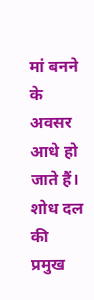मां बनने के अवसर आधे हो जाते हैं।
शोध दल की प्रमुख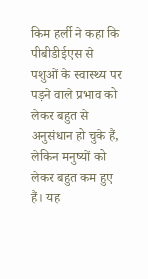किम हर्ली ने कहा कि पीबीडीईएस से पशुओं के स्वास्थ्य पर पड़ने वाले प्रभाव को लेकर बहुत से अनुसंधान हो चुके हैं, लेकिन मनुष्यों को लेकर बहुत कम हुए हैं। यह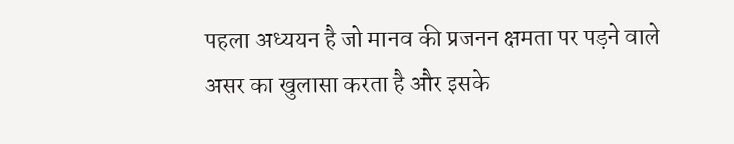पहला अध्ययन है जो मानव की प्रजनन क्षमता पर पड़ने वाले असर का खुलासा करता है और इसके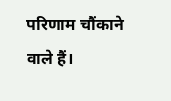परिणाम चौंकाने वाले हैं।